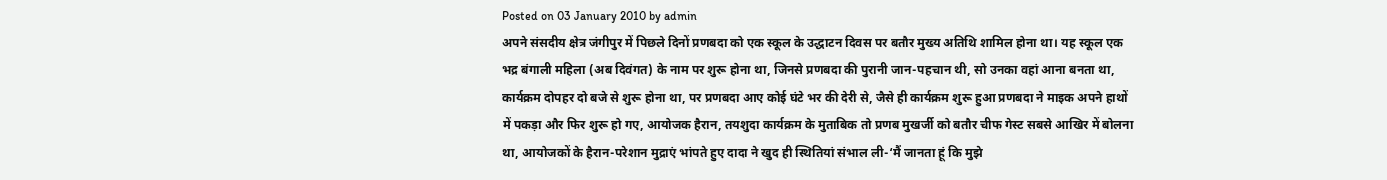Posted on 03 January 2010 by admin
अपने संसदीय क्षेत्र जंगीपुर में पिछले दिनों प्रणबदा को एक स्कूल के उद्धाटन दिवस पर बतौर मुख्य अतिथि शामिल होना था। यह स्कूल एक भद्र बंगाली महिला (अब दिवंगत) के नाम पर शुरू होना था, जिनसे प्रणबदा की पुरानी जान-पहचान थी, सो उनका वहां आना बनता था, कार्यक्रम दोपहर दो बजे से शुरू होना था, पर प्रणबदा आए कोई घंटे भर की देरी से, जैसे ही कार्यक्रम शुरू हुआ प्रणबदा ने माइक अपने हाथों में पकड़ा और फिर शुरू हो गए, आयोजक हैरान, तयशुदा कार्यक्रम के मुताबिक तो प्रणब मुखर्जी को बतौर चीफ गेस्ट सबसे आखिर में बोलना था, आयोजकों के हैरान-परेशान मुद्राएं भांपते हुए दादा ने खुद ही स्थितियां संभाल ली-‘मैं जानता हूं कि मुझे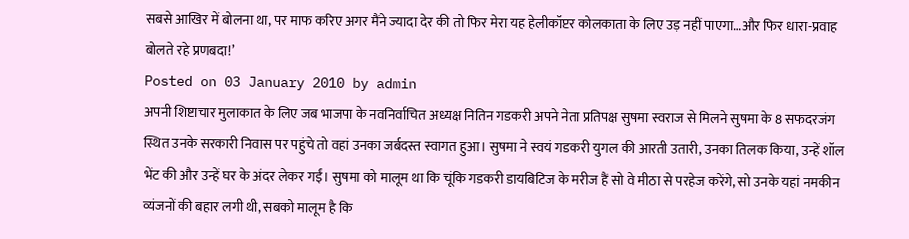सबसे आखिर में बोलना था, पर माफ करिए अगर मैंने ज्यादा देर की तो फिर मेरा यह हेलीकॉप्टर कोलकाता के लिए उड़ नहीं पाएगा…और फिर धारा-प्रवाह बोलते रहे प्रणबदा!’
Posted on 03 January 2010 by admin
अपनी शिष्टाचार मुलाकात के लिए जब भाजपा के नवनिर्वाचित अध्यक्ष नितिन गडकरी अपने नेता प्रतिपक्ष सुषमा स्वराज से मिलने सुषमा के 8 सफदरजंग स्थित उनके सरकारी निवास पर पहुंचे तो वहां उनका जर्बदस्त स्वागत हुआ। सुषमा ने स्वयं गडकरी युगल की आरती उतारी, उनका तिलक किया, उन्हें शॉल भेंट की और उन्हें घर के अंदर लेकर गईं। सुषमा को मालूम था कि चूंकि गडकरी डायबिटिज के मरीज हैं सो वे मीठा से परहेज करेंगे, सो उनके यहां नमकीन व्यंजनों की बहार लगी थी, सबको मालूम है कि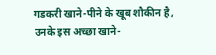गडकरी खाने-पीने के खूब शौकीन है, उनके इस अच्छा खाने-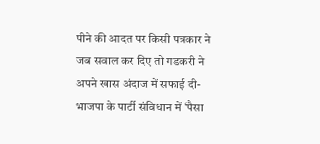पीने की आदत पर किसी पत्रकार ने जब सवाल कर दिए तो गडकरी ने अपने खास अंदाज में सफाई दी-भाजपा के पार्टी संविधान में ‘पैसा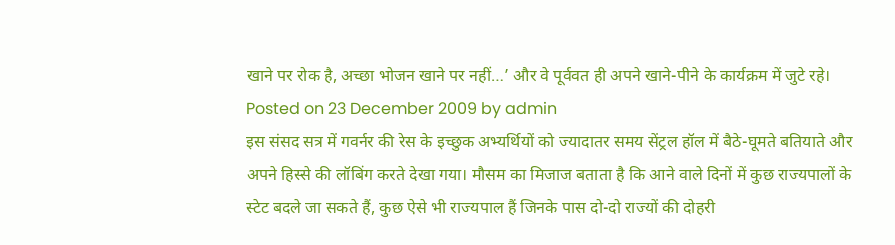खाने पर रोक है, अच्छा भोजन खाने पर नहीं…’ और वे पूर्ववत ही अपने खाने-पीने के कार्यक्रम में जुटे रहे।
Posted on 23 December 2009 by admin
इस संसद सत्र में गवर्नर की रेस के इच्छुक अभ्यर्थियों को ज्यादातर समय सेंट्रल हॉल में बैठे-घूमते बतियाते और अपने हिस्से की लॉबिंग करते देखा गया। मौसम का मिजाज बताता है कि आने वाले दिनों में कुछ राज्यपालों के स्टेट बदले जा सकते हैं, कुछ ऐसे भी राज्यपाल हैं जिनके पास दो-दो राज्यों की दोहरी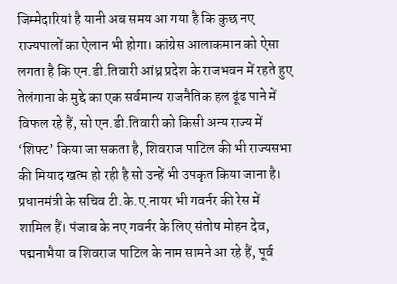जिम्मेदारियां है यानी अब समय आ गया है कि कुछ नए राज्यपालों का ऐलान भी होगा। कांग्रेस आलाकमान को ऐसा लगता है कि एन.डी.तिवारी आंध्र प्रदेश के राजभवन में रहते हुए तेलंगाना के मुद्दे का एक सर्वमान्य राजनैतिक हल ढूंढ पाने में विफल रहे हैं, सो एन.डी.तिवारी को किसी अन्य राज्य में ‘शिफ्ट’ किया जा सकता है, शिवराज पाटिल की भी राज्यसभा की मियाद खत्म हो रही है सो उन्हें भी उपकृत किया जाना है। प्रधानमंत्री के सचिव टी.के.ए.नायर भी गवर्नर की रेस में शामिल हैं। पंजाब के नए गवर्नर के लिए संतोष मोहन देव, पद्मनाभैया व शिवराज पाटिल के नाम सामने आ रहे हैं, पूर्व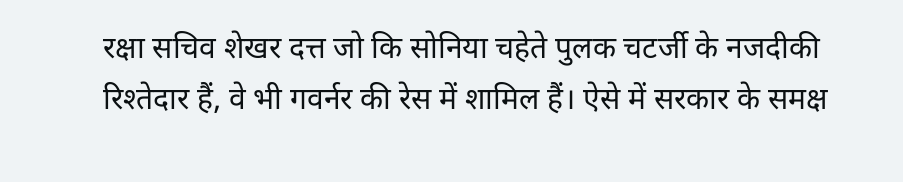रक्षा सचिव शेखर दत्त जो कि सोनिया चहेते पुलक चटर्जी के नजदीकी रिश्तेदार हैं, वे भी गवर्नर की रेस में शामिल हैं। ऐसे में सरकार के समक्ष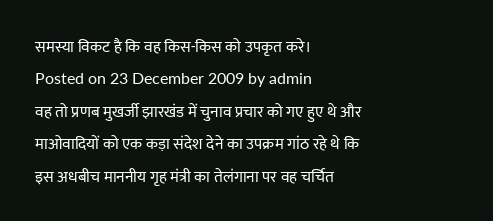समस्या विकट है कि वह किस-किस को उपकृत करे।
Posted on 23 December 2009 by admin
वह तो प्रणब मुखर्जी झारखंड में चुनाव प्रचार को गए हुए थे और माओवादियों को एक कड़ा संदेश देने का उपक्रम गांठ रहे थे कि इस अधबीच माननीय गृह मंत्री का तेलंगाना पर वह चर्चित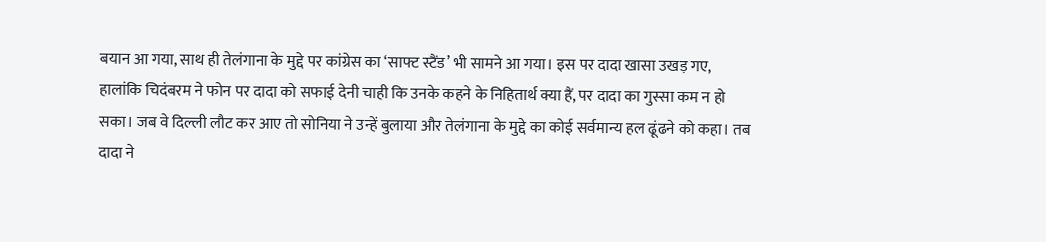बयान आ गया, साथ ही तेलंगाना के मुद्दे पर कांग्रेस का ‘साफ्ट स्टैंड’ भी सामने आ गया। इस पर दादा खासा उखड़ गए, हालांकि चिदंबरम ने फोन पर दादा को सफाई देनी चाही कि उनके कहने के निहितार्थ क्या हैं, पर दादा का गुस्सा कम न हो सका। जब वे दिल्ली लौट कर आए तो सोनिया ने उन्हें बुलाया और तेलंगाना के मुद्दे का कोई सर्वमान्य हल ढूंढने को कहा। तब दादा ने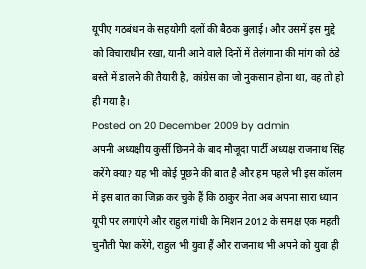यूपीए गठबंधन के सहयोगी दलों की बैठक बुलाई। और उसमें इस मुद्दे को विचाराधीन रखा, यानी आने वाले दिनों में तेलंगाना की मांग को ठंडे बस्ते में डालने की तैयारी है, कांग्रेस का जो नुकसान होना था, वह तो हो ही गया है।
Posted on 20 December 2009 by admin
अपनी अध्यक्षीय कुर्सी छिनने के बाद मौजूदा पार्टी अध्यक्ष राजनाथ सिंह करेंगे क्या? यह भी कोई पूछने की बात है और हम पहले भी इस कॉलम में इस बात का जिक्र कर चुके हैं कि ठाकुर नेता अब अपना सारा ध्यान यूपी पर लगाएंगे और राहुल गांधी के मिशन 2012 के समक्ष एक महती चुनौती पेश करेंगे, राहुल भी युवा हैं और राजनाथ भी अपने को युवा ही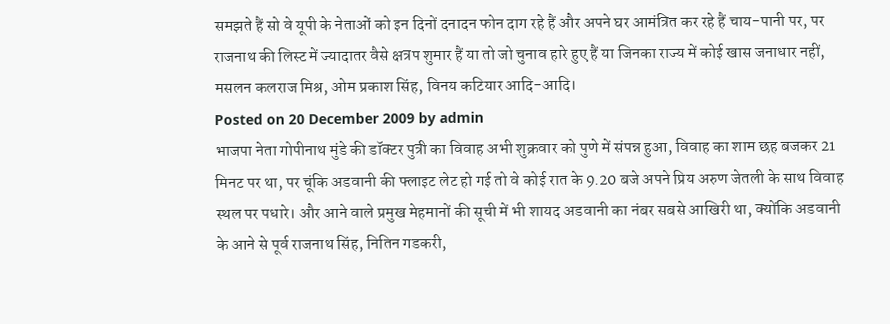समझते हैं सो वे यूपी के नेताओं को इन दिनों दनादन फोन दाग रहे हैं और अपने घर आमंत्रित कर रहे हैं चाय-पानी पर, पर राजनाथ की लिस्ट में ज्यादातर वैसे क्षत्रप शुमार हैं या तो जो चुनाव हारे हुए हैं या जिनका राज्य में कोई खास जनाधार नहीं, मसलन कलराज मिश्र, ओम प्रकाश सिंह, विनय कटियार आदि-आदि।
Posted on 20 December 2009 by admin
भाजपा नेता गोपीनाथ मुंडे की डॉक्टर पुत्री का विवाह अभी शुक्रवार को पुणे में संपन्न हुआ, विवाह का शाम छह बजकर 21 मिनट पर था, पर चूंकि अडवानी की फ्लाइट लेट हो गई तो वे कोई रात के 9.20 बजे अपने प्रिय अरुण जेतली के साथ विवाह स्थल पर पधारे। और आने वाले प्रमुख मेहमानों की सूची में भी शायद अडवानी का नंबर सबसे आखिरी था, क्योंकि अडवानी के आने से पूर्व राजनाथ सिंह, नितिन गडकरी,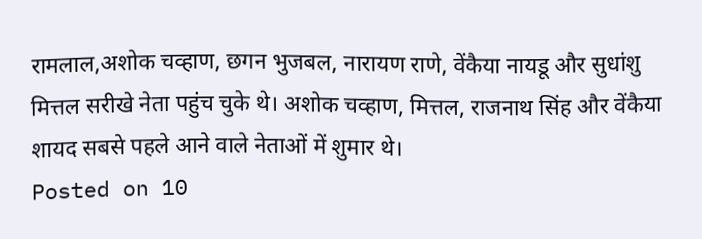रामलाल,अशोक चव्हाण, छगन भुजबल, नारायण राणे, वेंकैया नायडू और सुधांशु मित्तल सरीखे नेता पहुंच चुके थे। अशोक चव्हाण, मित्तल, राजनाथ सिंह और वेंकैया शायद सबसे पहले आने वाले नेताओं में शुमार थे।
Posted on 10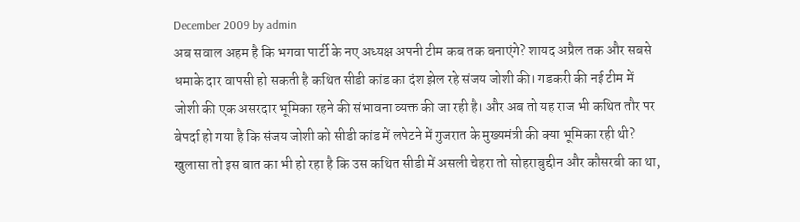December 2009 by admin
अब सवाल अहम है कि भगवा पार्टी के नए अध्यक्ष अपनी टीम कब तक बनाएंगे? शायद अप्रैल तक और सबसे धमाके दार वापसी हो सकती है कथित सीडी कांड का दंश झेल रहे संजय जोशी की। गडकरी की नई टीम में जोशी की एक असरदार भूमिका रहने की संभावना व्यक्त की जा रही है। और अब तो यह राज भी कथित तौर पर बेपर्दा हो गया है कि संजय जोशी को सीडी कांड में लपेटने में गुजरात के मुख्यमंत्री की क्या भूमिका रही थी? खुलासा तो इस बात का भी हो रहा है कि उस कथित सीडी में असली चेहरा तो सोहराबुद्दीन और कौसरबी का था,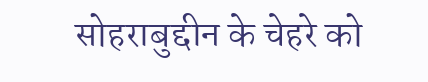सोहराबुद्दीन के चेहरे को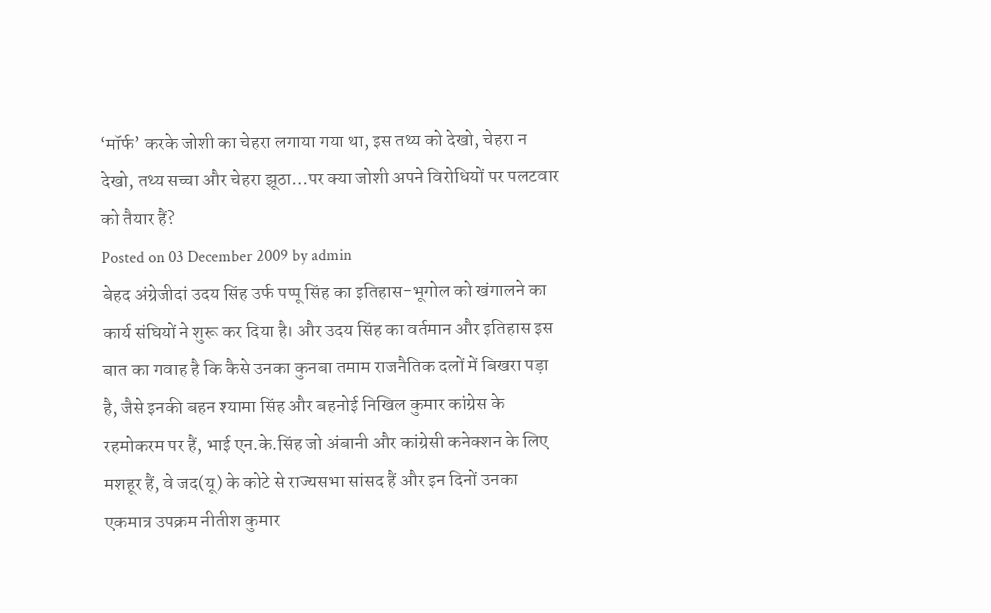‘मॉर्फ’ करके जोशी का चेहरा लगाया गया था, इस तथ्य को देखो, चेहरा न देखो, तथ्य सच्चा और चेहरा झूठा…पर क्या जोशी अपने विरोधियों पर पलटवार को तैयार हैं?
Posted on 03 December 2009 by admin
बेहद अंग्रेजीदां उदय सिंह उर्फ पप्पू सिंह का इतिहास-भूगोल को खंगालने का कार्य संघियों ने शुरू कर दिया है। और उदय सिंह का वर्तमान और इतिहास इस बात का गवाह है कि कैसे उनका कुनबा तमाम राजनैतिक दलों में बिखरा पड़ा है, जैसे इनकी बहन श्यामा सिंह और बहनोई निखिल कुमार कांग्रेस के रहमोकरम पर हैं, भाई एन.के.सिंह जो अंबानी और कांग्रेसी कनेक्शन के लिए मशहूर हैं, वे जद(यू) के कोटे से राज्यसभा सांसद हैं और इन दिनों उनका एकमात्र उपक्रम नीतीश कुमार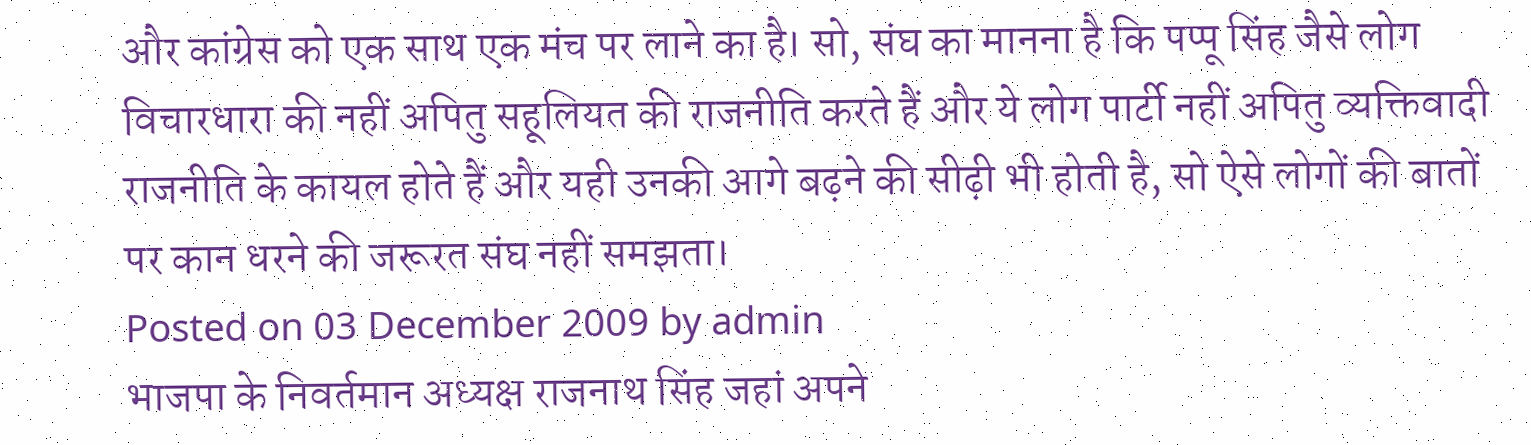और कांग्रेस को एक साथ एक मंच पर लाने का है। सो, संघ का मानना है कि पप्पू सिंह जैसे लोग विचारधारा की नहीं अपितु सहूलियत की राजनीति करते हैं और ये लोग पार्टी नहीं अपितु व्यक्तिवादी राजनीति के कायल होते हैं और यही उनकी आगे बढ़ने की सीढ़ी भी होती है, सो ऐसे लोगों की बातों पर कान धरने की जरूरत संघ नहीं समझता।
Posted on 03 December 2009 by admin
भाजपा के निवर्तमान अध्यक्ष राजनाथ सिंह जहां अपने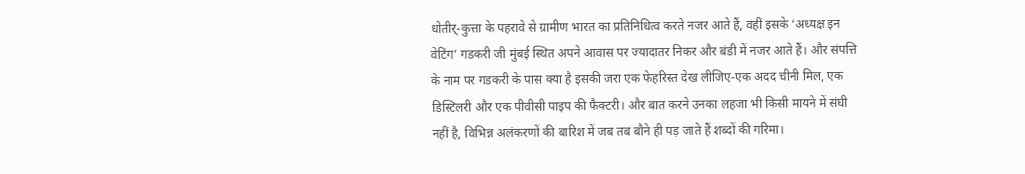धोतीर्-कुत्ता के पहरावे से ग्रामीण भारत का प्रतिनिधित्व करते नजर आते हैं, वहीं इसके ‘अध्यक्ष इन वेटिंग’ गडकरी जी मुंबई स्थित अपने आवास पर ज्यादातर निकर और बंडी में नजर आते हैं। और संपत्ति के नाम पर गडकरी के पास क्या है इसकी जरा एक फेहरिस्त देख लीजिए-एक अदद चीनी मिल, एक डिस्टिलरी और एक पीवीसी पाइप की फैक्टरी। और बात करने उनका लहजा भी किसी मायने में संघी नहीं है, विभिन्न अलंकरणों की बारिश में जब तब बौने ही पड़ जाते हैं शब्दों की गरिमा।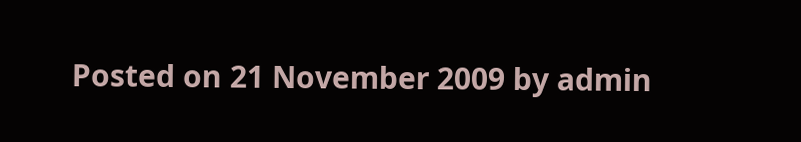Posted on 21 November 2009 by admin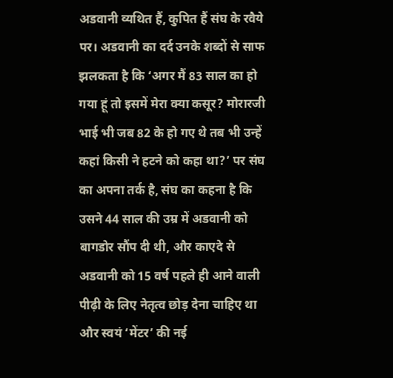अडवानी व्यथित हैं, कुपित हैं संघ के रवैये पर। अडवानी का दर्द उनके शब्दों से साफ झलकता है कि ‘अगर मैं 83 साल का हो गया हूं तो इसमें मेरा क्या कसूर? मोरारजी भाई भी जब 82 के हो गए थे तब भी उन्हें कहां किसी ने हटने को कहा था?’ पर संघ का अपना तर्क है, संघ का कहना है कि उसने 44 साल की उम्र में अडवानी को बागडोर सौंप दी थी, और काएदे से अडवानी को 15 वर्ष पहले ही आने वाली पीढ़ी के लिए नेतृत्व छोड़ देना चाहिए था और स्वयं ‘मेंटर’ की नई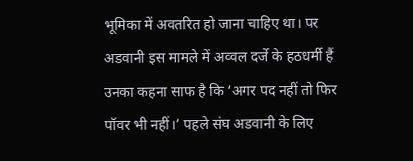भूमिका में अवतरित हो जाना चाहिए था। पर अडवानी इस मामले में अव्वल दर्जे के हठधर्मी हैं उनका कहना साफ है कि ‘अगर पद नहीं तो फिर पॉवर भी नहीं।’ पहले संघ अडवानी के लिए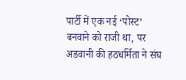पार्टी में एक नई ‘पोस्ट’ बनवाने को राजी था, पर अडवानी की हठधर्मिता ने संघ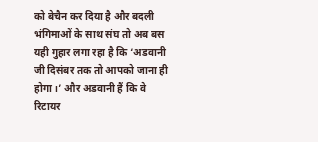को बेचैन कर दिया है और बदली भंगिमाओं के साथ संघ तो अब बस यही गुहार लगा रहा है कि ‘अडवानी जी दिसंबर तक तो आपको जाना ही होगा।’ और अडवानी हैं कि वे रिटायर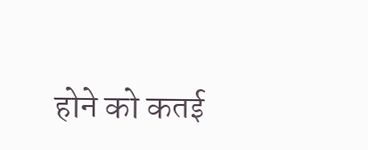होने को कतई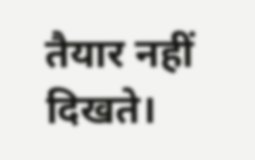तैयार नहीं दिखते।